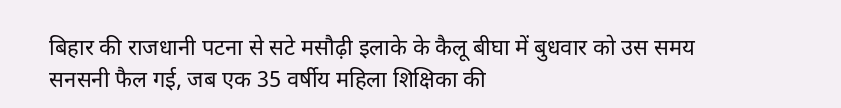बिहार की राजधानी पटना से सटे मसौढ़ी इलाके के कैलू बीघा में बुधवार को उस समय सनसनी फैल गई, जब एक 35 वर्षीय महिला शिक्षिका की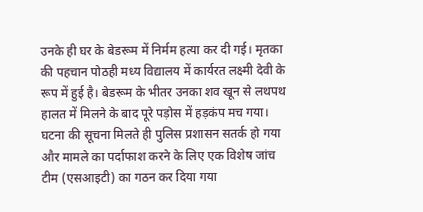उनके ही घर के बेडरूम में निर्मम हत्या कर दी गई। मृतका की पहचान पोठही मध्य विद्यालय में कार्यरत लक्ष्मी देवी के रूप में हुई है। बेडरूम के भीतर उनका शव खून से लथपथ हालत में मिलने के बाद पूरे पड़ोस में हड़कंप मच गया। घटना की सूचना मिलते ही पुलिस प्रशासन सतर्क हो गया और मामले का पर्दाफाश करने के लिए एक विशेष जांच टीम (एसआइटी) का गठन कर दिया गया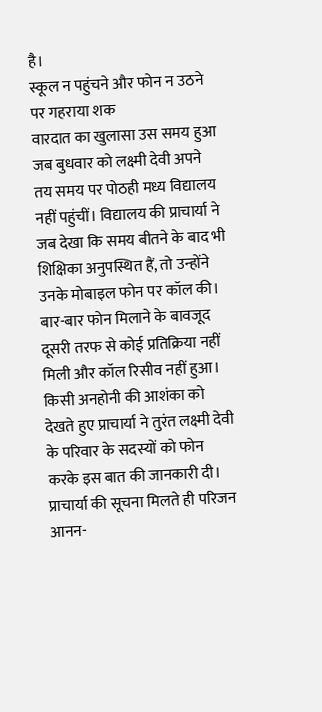है।
स्कूल न पहुंचने और फोन न उठने पर गहराया शक
वारदात का खुलासा उस समय हुआ जब बुधवार को लक्ष्मी देवी अपने तय समय पर पोठही मध्य विद्यालय नहीं पहुंचीं। विद्यालय की प्राचार्या ने जब देखा कि समय बीतने के बाद भी शिक्षिका अनुपस्थित हैं, तो उन्होंने उनके मोबाइल फोन पर कॉल की। बार-बार फोन मिलाने के बावजूद दूसरी तरफ से कोई प्रतिक्रिया नहीं मिली और कॉल रिसीव नहीं हुआ। किसी अनहोनी की आशंका को देखते हुए प्राचार्या ने तुरंत लक्ष्मी देवी के परिवार के सदस्यों को फोन करके इस बात की जानकारी दी।
प्राचार्या की सूचना मिलते ही परिजन आनन-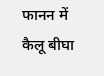फानन में कैलू बीघा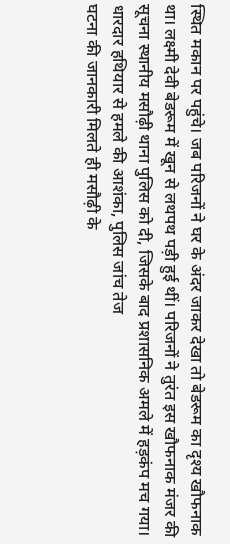स्थित मकान पर पहुंचे। जब परिजनों ने घर के अंदर जाकर देखा तो बेडरूम का दृश्य खौफनाक था। लक्ष्मी देवी बेडरूम में खून से लथपथ पड़ी हुई थीं। परिजनों ने तुरंत इस खौफनाक मंजर की सूचना स्थानीय मसौढ़ी थाना पुलिस को दी, जिसके बाद प्रशासनिक अमले में हड़कंप मच गया।
धारदार हथियार से हमले की आशंका, पुलिस जांच तेज
घटना की जानकारी मिलते ही मसौढ़ी के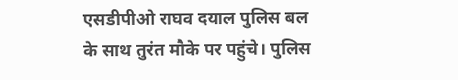एसडीपीओ राघव दयाल पुलिस बल के साथ तुरंत मौके पर पहुंचे। पुलिस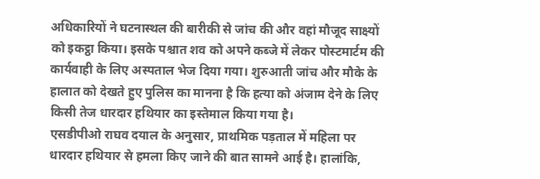अधिकारियों ने घटनास्थल की बारीकी से जांच की और वहां मौजूद साक्ष्यों को इकट्ठा किया। इसके पश्चात शव को अपने कब्जे में लेकर पोस्टमार्टम की कार्यवाही के लिए अस्पताल भेज दिया गया। शुरुआती जांच और मौके के हालात को देखते हुए पुलिस का मानना है कि हत्या को अंजाम देने के लिए किसी तेज धारदार हथियार का इस्तेमाल किया गया है।
एसडीपीओ राघव दयाल के अनुसार, प्राथमिक पड़ताल में महिला पर धारदार हथियार से हमला किए जाने की बात सामने आई है। हालांकि,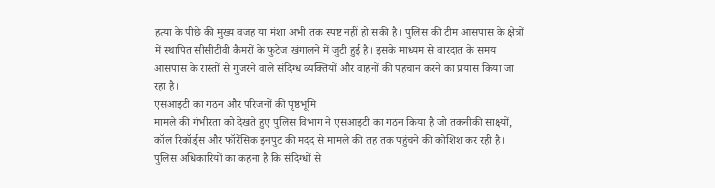हत्या के पीछे की मुख्य वजह या मंशा अभी तक स्पष्ट नहीं हो सकी है। पुलिस की टीम आसपास के क्षेत्रों में स्थापित सीसीटीवी कैमरों के फुटेज खंगालने में जुटी हुई है। इसके माध्यम से वारदात के समय आसपास के रास्तों से गुजरने वाले संदिग्ध व्यक्तियों और वाहनों की पहचान करने का प्रयास किया जा रहा है।
एसआइटी का गठन और परिजनों की पृष्ठभूमि
मामले की गंभीरता को देखते हुए पुलिस विभाग ने एसआइटी का गठन किया है जो तकनीकी साक्ष्यों, कॉल रिकॉर्ड्स और फॉरेंसिक इनपुट की मदद से मामले की तह तक पहुंचने की कोशिश कर रही है। पुलिस अधिकारियों का कहना है कि संदिग्धों से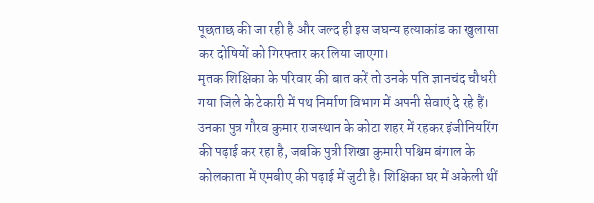पूछताछ की जा रही है और जल्द ही इस जघन्य हत्याकांड का खुलासा कर दोषियों को गिरफ्तार कर लिया जाएगा।
मृतक शिक्षिका के परिवार की बात करें तो उनके पति ज्ञानचंद चौधरी गया जिले के टेकारी में पथ निर्माण विभाग में अपनी सेवाएं दे रहे हैं। उनका पुत्र गौरव कुमार राजस्थान के कोटा शहर में रहकर इंजीनियरिंग की पढ़ाई कर रहा है, जबकि पुत्री शिखा कुमारी पश्चिम बंगाल के कोलकाता में एमबीए की पढ़ाई में जुटी है। शिक्षिका घर में अकेली थीं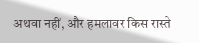अथवा नहीं, और हमलावर किस रास्ते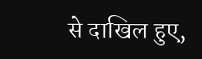से दाखिल हुए,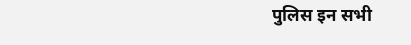पुलिस इन सभी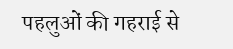पहलुओं की गहराई से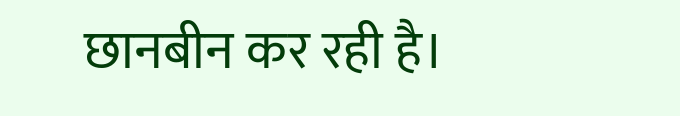छानबीन कर रही है।